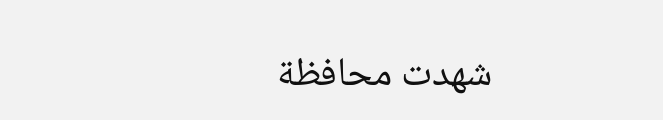شهدت محافظة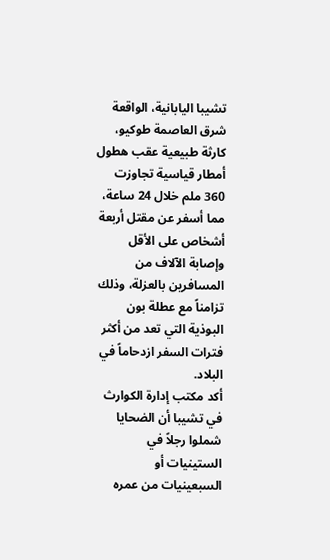تشيبا اليابانية، الواقعة شرق العاصمة طوكيو، كارثة طبيعية عقب هطول أمطار قياسية تجاوزت 360 ملم خلال 24 ساعة، مما أسفر عن مقتل أربعة أشخاص على الأقل وإصابة الآلاف من المسافرين بالعزلة، وذلك تزامناً مع عطلة بون البوذية التي تعد من أكثر فترات السفر ازدحاماً في البلاد.
أكد مكتب إدارة الكوارث في تشيبا أن الضحايا شملوا رجلاً في الستينيات أو السبعينيات من عمره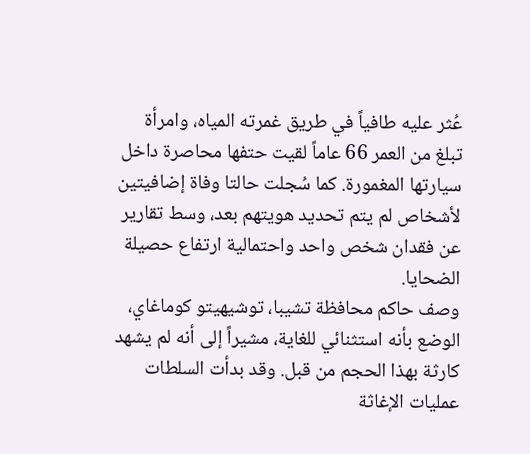عُثر عليه طافياً في طريق غمرته المياه، وامرأة تبلغ من العمر 66 عاماً لقيت حتفها محاصرة داخل سيارتها المغمورة. كما سُجلت حالتا وفاة إضافيتين لأشخاص لم يتم تحديد هويتهم بعد، وسط تقارير عن فقدان شخص واحد واحتمالية ارتفاع حصيلة الضحايا.
وصف حاكم محافظة تشيبا، توشيهيتو كوماغاي، الوضع بأنه استثنائي للغاية، مشيراً إلى أنه لم يشهد كارثة بهذا الحجم من قبل. وقد بدأت السلطات عمليات الإغاثة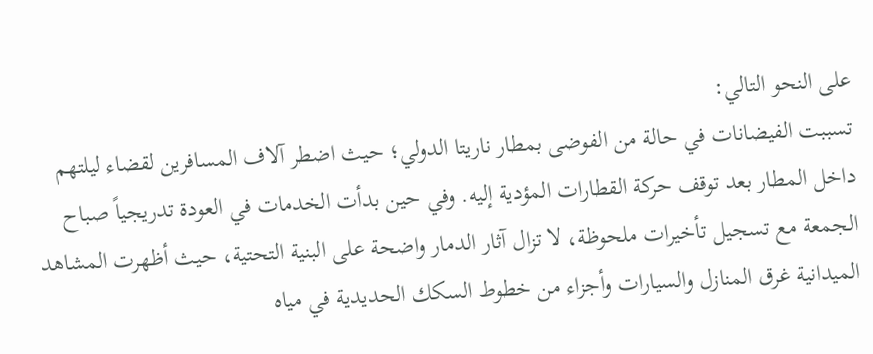على النحو التالي:
تسببت الفيضانات في حالة من الفوضى بمطار ناريتا الدولي؛ حيث اضطر آلاف المسافرين لقضاء ليلتهم داخل المطار بعد توقف حركة القطارات المؤدية إليه. وفي حين بدأت الخدمات في العودة تدريجياً صباح الجمعة مع تسجيل تأخيرات ملحوظة، لا تزال آثار الدمار واضحة على البنية التحتية، حيث أظهرت المشاهد الميدانية غرق المنازل والسيارات وأجزاء من خطوط السكك الحديدية في مياه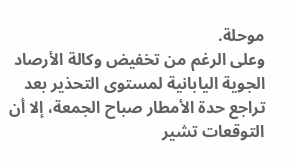موحلة.
وعلى الرغم من تخفيض وكالة الأرصاد الجوية اليابانية لمستوى التحذير بعد تراجع حدة الأمطار صباح الجمعة، إلا أن التوقعات تشير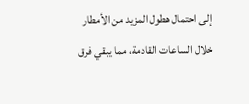إلى احتمال هطول المزيد من الأمطار خلال الساعات القادمة، مما يبقي فرق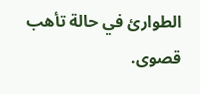الطوارئ في حالة تأهب قصوى.